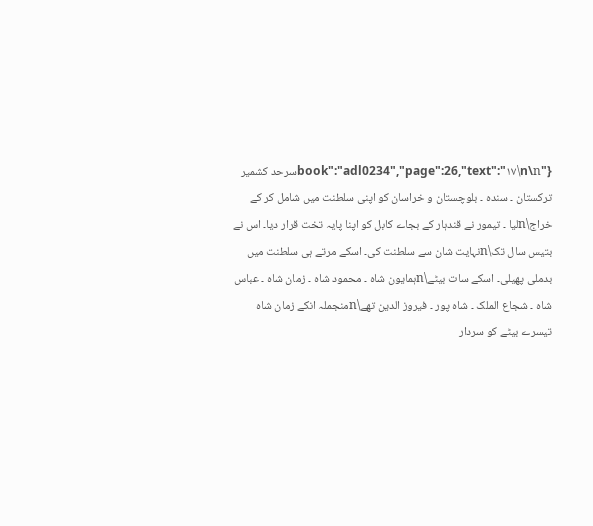{"book":"adl0234","page":26,"text":"۱۷\n\nسرحد کشمیر ترکستان ۔ سندہ ۔ بلوچستان و خراسان کو اپنی سلطنت میں شامل کر کے خراج\nلیا ۔ تیمور نے قندہار کے بجاے کابل کو اپنا پایہ تخت قرار دیا۔ اس نے بتیس سال تک\nنہایت شان سے سلطنت کی۔ اسکے مرتے ہی سلطنت میں بدملی پھیلی۔ اسکے سات بیٹے\nہمایون شاہ ۔ محمود شاہ ۔ زمان شاہ ۔ عباس شاہ ۔ شجاع الملک ۔ شاہ پور ۔ فیروز الدین تھے\nمنجملہ انکے زمان شاہ تیسرے بیٹے کو سردار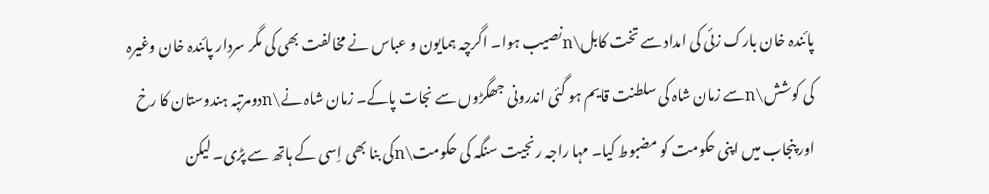پائندہ خان بارک زئی کی امداد سے تخت کابل\nنصیب ہوا۔ اگرچہ ہمایون و عباس نے مخالفت بھی کی مگر سردار پائندہ خان وغیرہ کی کوشش\nسے زمان شاہ کی سلطنت قایم ہو گئی اندرونی جھگڑوں سے نجات پاکے۔ زمان شاہ نے\nدومرتبہ ہندوستان کا رخ اور پنجاب میں اپنی حکومت کو مضبوط کیا۔ مہا راجہ رنجیت سنگہ کی حکومت\nکی بنا بھی اِسی کے ہاتھ سے پڑی۔ لیکن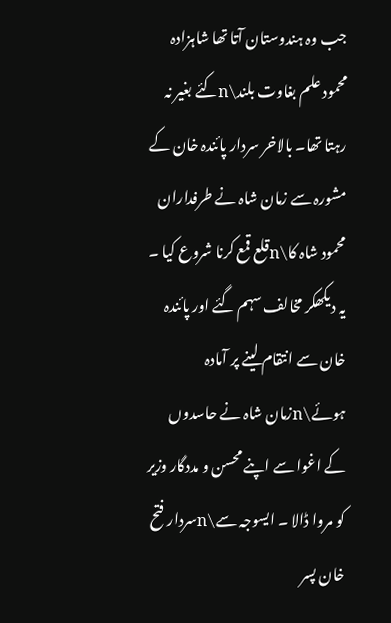جب وہ ہندوستان آتا تھا شاہزادہ محمود علم بغاوت بلند\nکئے بغیر نہ رہتا تھا۔ بالاخر سردار پائندہ خان کے مشورہ سے زمان شاہ نے طرفداران محمود شاہ کا\nقلع قمع کرنا شروع کیا ۔ یہ دیکھکر مخالف سہم گئے اور پائندہ خان سے انتقام لینے پر آمادہ ہوئے\nزمان شاہ نے حاسدوں کے اغوا سے اپنے محسن و مددگار وزیر کو مروا ڈالا ۔ ایسوجہ سے\nسردار فتح خان پسر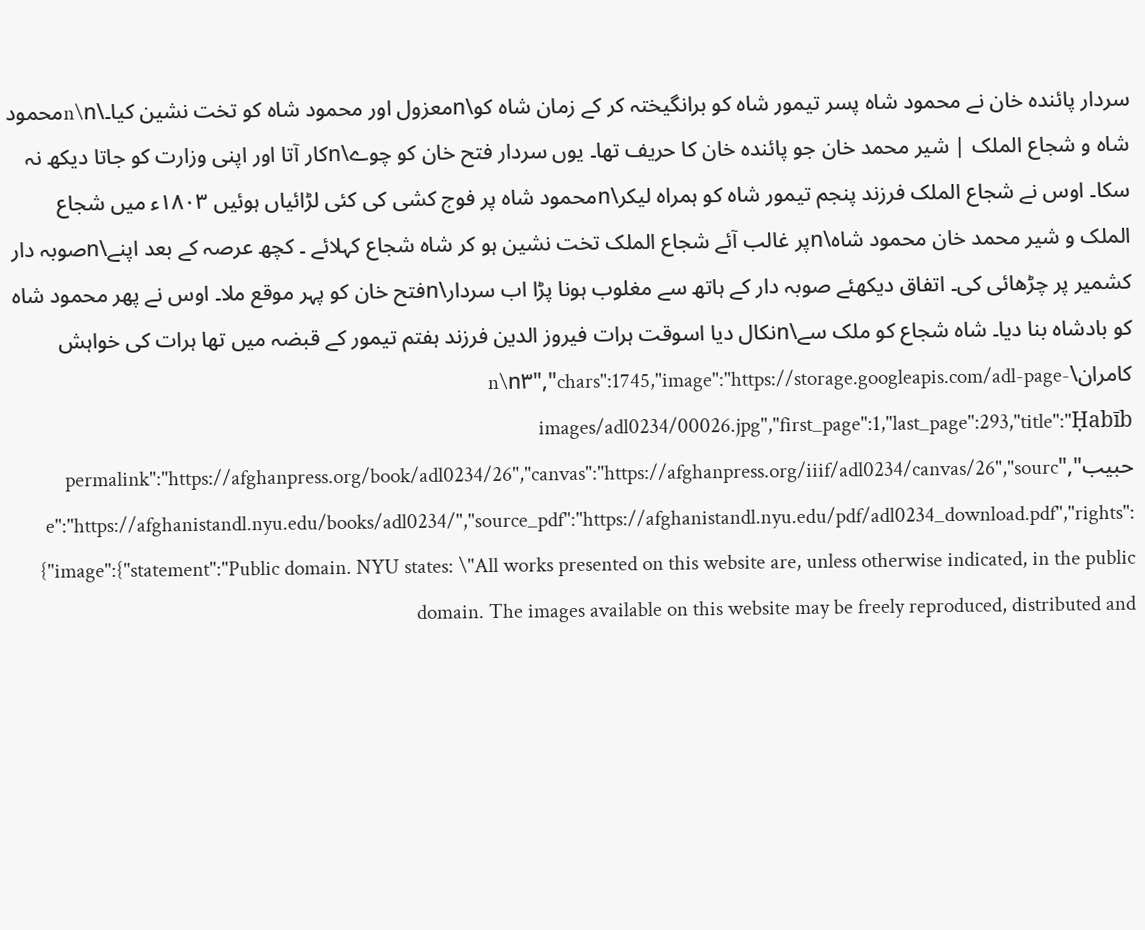سردار پائندہ خان نے محمود شاہ پسر تیمور شاہ کو برانگیختہ کر کے زمان شاہ کو\nمعزول اور محمود شاہ کو تخت نشین کیا۔\n\nمحمود شاہ و شجاع الملک | شیر محمد خان جو پائندہ خان کا حریف تھا۔ یوں سردار فتح خان کو چوے\nکار آتا اور اپنی وزارت کو جاتا دیکھ نہ سکا۔ اوس نے شجاع الملک فرزند پنجم تیمور شاہ کو ہمراہ لیکر\nمحمود شاہ پر فوج کشی کی کئی لڑائیاں ہوئیں ۱۸۰۳ء میں شجاع الملک و شیر محمد خان محمود شاہ\nپر غالب آئے شجاع الملک تخت نشین ہو کر شاہ شجاع کہلائے ۔ کچھ عرصہ کے بعد اپنے\nصوبہ دار کشمیر پر چڑھائی کی۔ اتفاق دیکھئے صوبہ دار کے ہاتھ سے مغلوب ہونا پڑا اب سردار\nفتح خان کو پہر موقع ملا۔ اوس نے پھر محمود شاہ کو بادشاہ بنا دیا۔ شاہ شجاع کو ملک سے\nنکال دیا اسوقت ہرات فیروز الدین فرزند ہفتم تیمور کے قبضہ میں تھا ہرات کی خواہش کامران\n\n۳","chars":1745,"image":"https://storage.googleapis.com/adl-page-images/adl0234/00026.jpg","first_page":1,"last_page":293,"title":"Ḥabīb حبيب","permalink":"https://afghanpress.org/book/adl0234/26","canvas":"https://afghanpress.org/iiif/adl0234/canvas/26","source":"https://afghanistandl.nyu.edu/books/adl0234/","source_pdf":"https://afghanistandl.nyu.edu/pdf/adl0234_download.pdf","rights":{"image":{"statement":"Public domain. NYU states: \"All works presented on this website are, unless otherwise indicated, in the public domain. The images available on this website may be freely reproduced, distributed and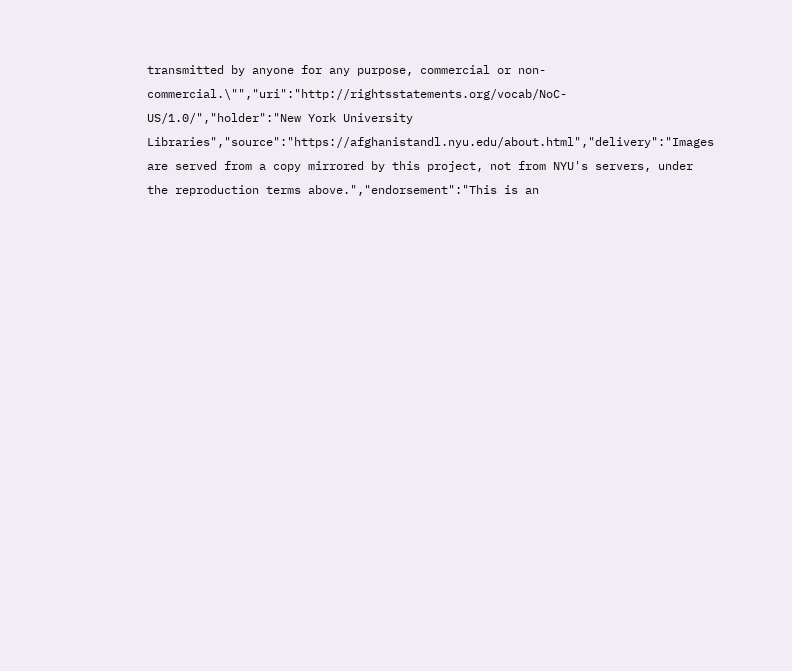transmitted by anyone for any purpose, commercial or non-commercial.\"","uri":"http://rightsstatements.org/vocab/NoC-US/1.0/","holder":"New York University Libraries","source":"https://afghanistandl.nyu.edu/about.html","delivery":"Images are served from a copy mirrored by this project, not from NYU's servers, under the reproduction terms above.","endorsement":"This is an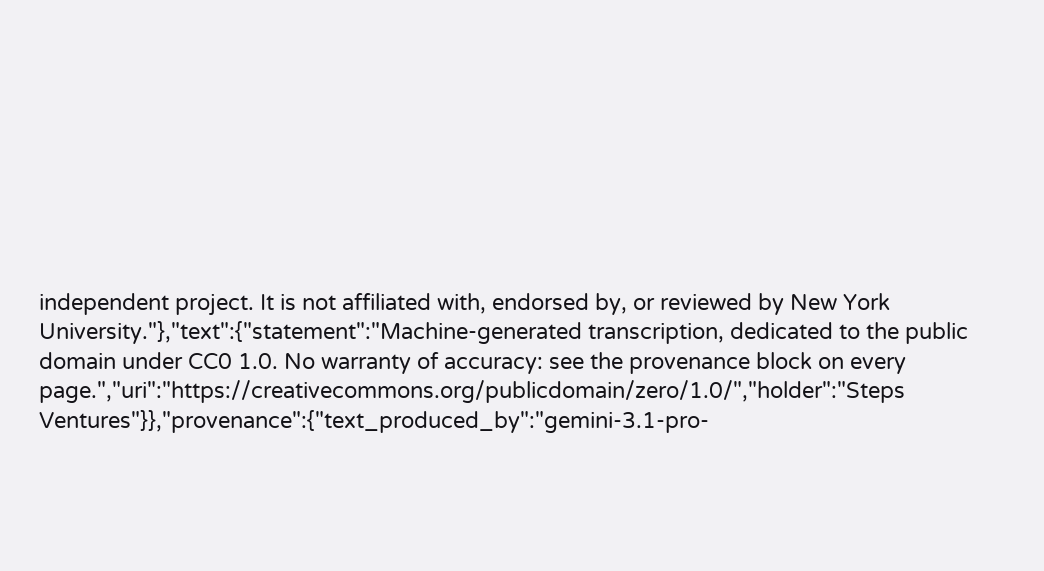independent project. It is not affiliated with, endorsed by, or reviewed by New York University."},"text":{"statement":"Machine-generated transcription, dedicated to the public domain under CC0 1.0. No warranty of accuracy: see the provenance block on every page.","uri":"https://creativecommons.org/publicdomain/zero/1.0/","holder":"Steps Ventures"}},"provenance":{"text_produced_by":"gemini-3.1-pro-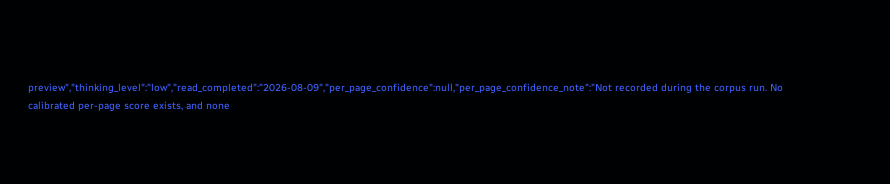preview","thinking_level":"low","read_completed":"2026-08-09","per_page_confidence":null,"per_page_confidence_note":"Not recorded during the corpus run. No calibrated per-page score exists, and none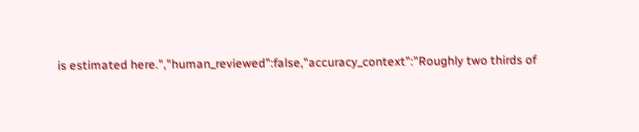is estimated here.","human_reviewed":false,"accuracy_context":"Roughly two thirds of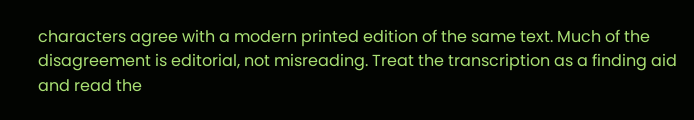characters agree with a modern printed edition of the same text. Much of the disagreement is editorial, not misreading. Treat the transcription as a finding aid and read the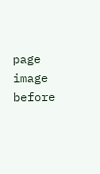page image before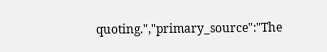quoting.","primary_source":"The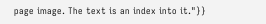page image. The text is an index into it."}}